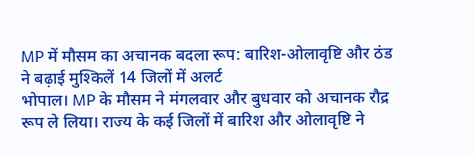MP में मौसम का अचानक बदला रूप: बारिश-ओलावृष्टि और ठंड ने बढ़ाई मुश्किलें 14 जिलों में अलर्ट
भोपाल। MP के मौसम ने मंगलवार और बुधवार को अचानक रौद्र रूप ले लिया। राज्य के कई जिलों में बारिश और ओलावृष्टि ने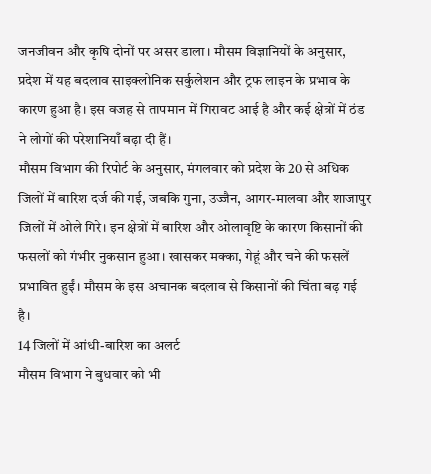जनजीवन और कृषि दोनों पर असर डाला। मौसम विज्ञानियों के अनुसार, प्रदेश में यह बदलाव साइक्लोनिक सर्कुलेशन और ट्रफ लाइन के प्रभाव के कारण हुआ है। इस वजह से तापमान में गिरावट आई है और कई क्षेत्रों में ठंड ने लोगों की परेशानियाँ बढ़ा दी हैं।
मौसम विभाग की रिपोर्ट के अनुसार, मंगलवार को प्रदेश के 20 से अधिक जिलों में बारिश दर्ज की गई, जबकि गुना, उज्जैन, आगर-मालवा और शाजापुर जिलों में ओले गिरे। इन क्षेत्रों में बारिश और ओलावृष्टि के कारण किसानों की फसलों को गंभीर नुकसान हुआ। खासकर मक्का, गेहूं और चने की फसलें प्रभावित हुईं। मौसम के इस अचानक बदलाव से किसानों की चिंता बढ़ गई है।
14 जिलों में आंधी-बारिश का अलर्ट
मौसम विभाग ने बुधवार को भी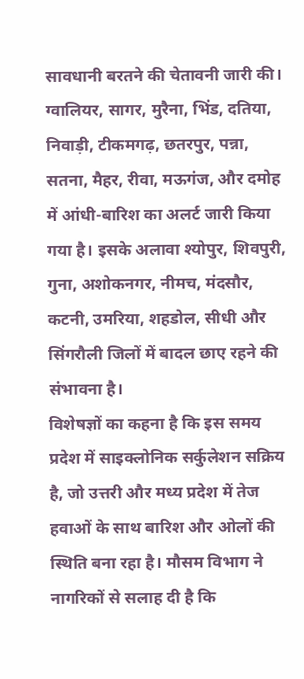सावधानी बरतने की चेतावनी जारी की। ग्वालियर, सागर, मुरैना, भिंड, दतिया, निवाड़ी, टीकमगढ़, छतरपुर, पन्ना, सतना, मैहर, रीवा, मऊगंज, और दमोह में आंधी-बारिश का अलर्ट जारी किया गया है। इसके अलावा श्योपुर, शिवपुरी, गुना, अशोकनगर, नीमच, मंदसौर, कटनी, उमरिया, शहडोल, सीधी और सिंगरौली जिलों में बादल छाए रहने की संभावना है।
विशेषज्ञों का कहना है कि इस समय प्रदेश में साइक्लोनिक सर्कुलेशन सक्रिय है, जो उत्तरी और मध्य प्रदेश में तेज हवाओं के साथ बारिश और ओलों की स्थिति बना रहा है। मौसम विभाग ने नागरिकों से सलाह दी है कि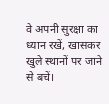वे अपनी सुरक्षा का ध्यान रखें, खासकर खुले स्थानों पर जाने से बचें।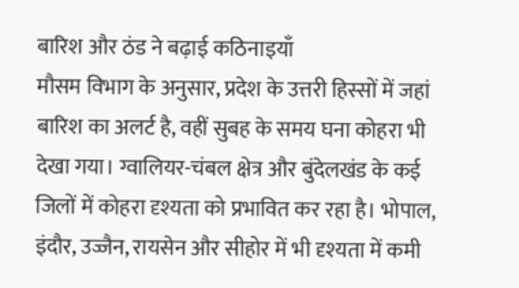बारिश और ठंड ने बढ़ाई कठिनाइयाँ
मौसम विभाग के अनुसार, प्रदेश के उत्तरी हिस्सों में जहां बारिश का अलर्ट है, वहीं सुबह के समय घना कोहरा भी देखा गया। ग्वालियर-चंबल क्षेत्र और बुंदेलखंड के कई जिलों में कोहरा दृश्यता को प्रभावित कर रहा है। भोपाल, इंदौर, उज्जैन, रायसेन और सीहोर में भी दृश्यता में कमी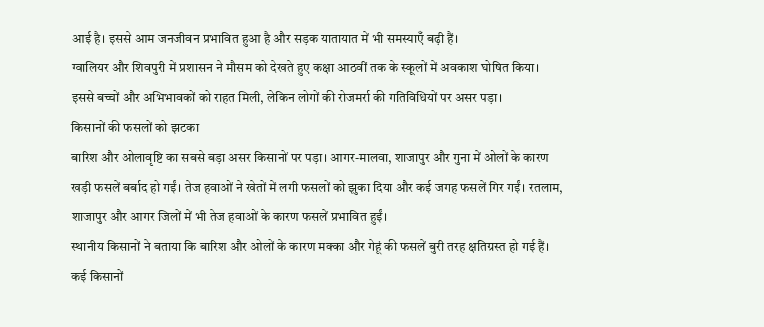आई है। इससे आम जनजीवन प्रभावित हुआ है और सड़क यातायात में भी समस्याएँ बढ़ी हैं।
ग्वालियर और शिवपुरी में प्रशासन ने मौसम को देखते हुए कक्षा आठवीं तक के स्कूलों में अवकाश घोषित किया। इससे बच्चों और अभिभावकों को राहत मिली, लेकिन लोगों की रोजमर्रा की गतिविधियों पर असर पड़ा।
किसानों की फसलों को झटका
बारिश और ओलावृष्टि का सबसे बड़ा असर किसानों पर पड़ा। आगर-मालवा, शाजापुर और गुना में ओलों के कारण खड़ी फसलें बर्बाद हो गईं। तेज हवाओं ने खेतों में लगी फसलों को झुका दिया और कई जगह फसलें गिर गईं। रतलाम, शाजापुर और आगर जिलों में भी तेज हवाओं के कारण फसलें प्रभावित हुईं।
स्थानीय किसानों ने बताया कि बारिश और ओलों के कारण मक्का और गेहूं की फसलें बुरी तरह क्षतिग्रस्त हो गई हैं। कई किसानों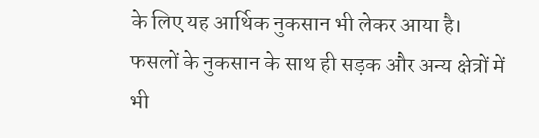के लिए यह आर्थिक नुकसान भी लेकर आया है। फसलों के नुकसान के साथ ही सड़क और अन्य क्षेत्रों में भी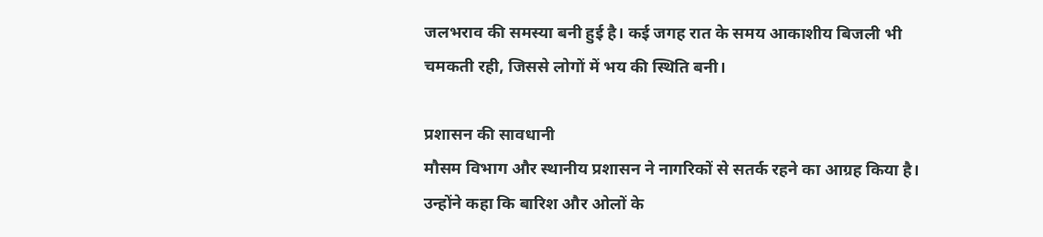जलभराव की समस्या बनी हुई है। कई जगह रात के समय आकाशीय बिजली भी चमकती रही, जिससे लोगों में भय की स्थिति बनी।

प्रशासन की सावधानी
मौसम विभाग और स्थानीय प्रशासन ने नागरिकों से सतर्क रहने का आग्रह किया है। उन्होंने कहा कि बारिश और ओलों के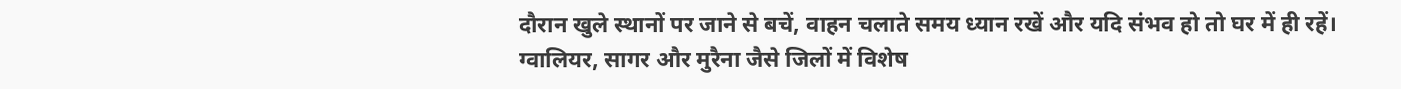दौरान खुले स्थानों पर जाने से बचें, वाहन चलाते समय ध्यान रखें और यदि संभव हो तो घर में ही रहें। ग्वालियर, सागर और मुरैना जैसे जिलों में विशेष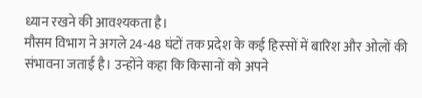ध्यान रखने की आवश्यकता है।
मौसम विभाग ने अगले 24-48 घंटों तक प्रदेश के कई हिस्सों में बारिश और ओलों की संभावना जताई है। उन्होंने कहा कि किसानों को अपने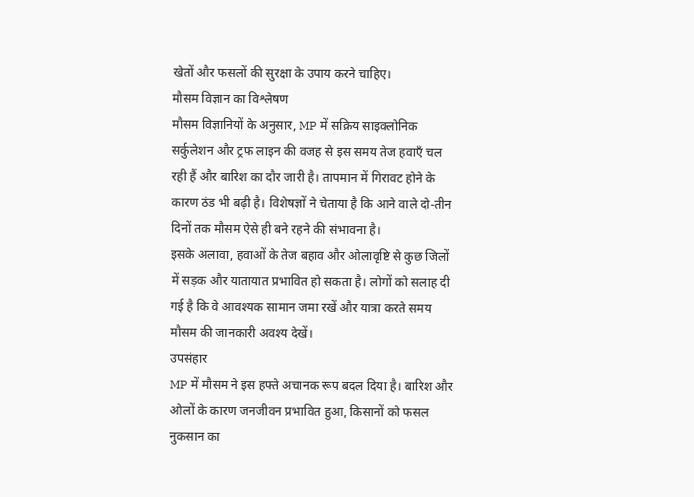खेतों और फसलों की सुरक्षा के उपाय करने चाहिए।
मौसम विज्ञान का विश्लेषण
मौसम विज्ञानियों के अनुसार, MP में सक्रिय साइक्लोनिक सर्कुलेशन और ट्रफ लाइन की वजह से इस समय तेज हवाएँ चल रही हैं और बारिश का दौर जारी है। तापमान में गिरावट होने के कारण ठंड भी बढ़ी है। विशेषज्ञों ने चेताया है कि आने वाले दो-तीन दिनों तक मौसम ऐसे ही बने रहने की संभावना है।
इसके अलावा, हवाओं के तेज बहाव और ओलावृष्टि से कुछ जिलों में सड़क और यातायात प्रभावित हो सकता है। लोगों को सलाह दी गई है कि वे आवश्यक सामान जमा रखें और यात्रा करते समय मौसम की जानकारी अवश्य देखें।
उपसंहार
MP में मौसम ने इस हफ्ते अचानक रूप बदल दिया है। बारिश और ओलों के कारण जनजीवन प्रभावित हुआ, किसानों को फसल नुकसान का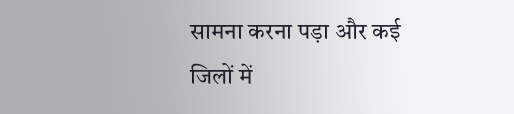सामना करना पड़ा और कई जिलों में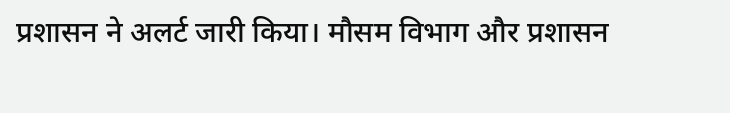प्रशासन ने अलर्ट जारी किया। मौसम विभाग और प्रशासन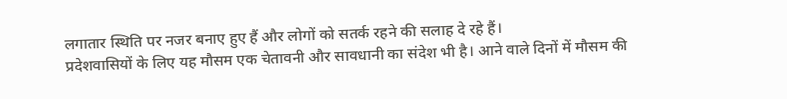लगातार स्थिति पर नजर बनाए हुए हैं और लोगों को सतर्क रहने की सलाह दे रहे हैं।
प्रदेशवासियों के लिए यह मौसम एक चेतावनी और सावधानी का संदेश भी है। आने वाले दिनों में मौसम की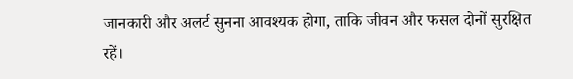जानकारी और अलर्ट सुनना आवश्यक होगा, ताकि जीवन और फसल दोनों सुरक्षित रहें।